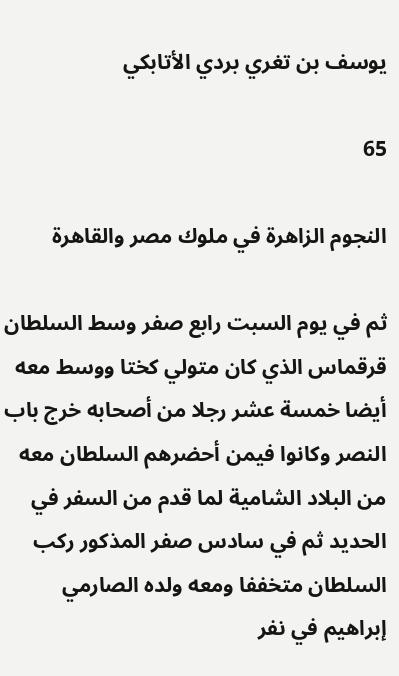يوسف بن تغري بردي الأتابكي

65

النجوم الزاهرة في ملوك مصر والقاهرة

ثم في يوم السبت رابع صفر وسط السلطان قرقماس الذي كان متولي كختا ووسط معه أيضا خمسة عشر رجلا من أصحابه خرج باب النصر وكانوا فيمن أحضرهم السلطان معه من البلاد الشامية لما قدم من السفر في الحديد ثم في سادس صفر المذكور ركب السلطان متخففا ومعه ولده الصارمي إبراهيم في نفر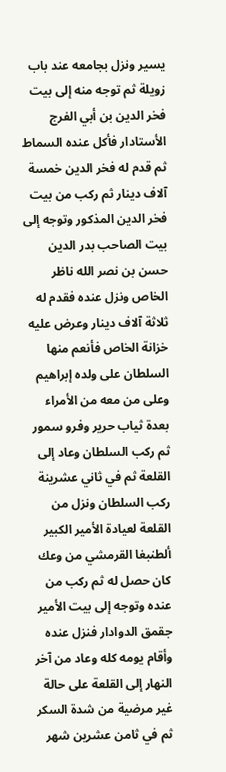يسير ونزل بجامعه عند باب زويلة ثم توجه منه إلى بيت فخر الدين بن أبي الفرج الأستادار فأكل عنده السماط ثم قدم له فخر الدين خمسة آلاف دينار ثم ركب من بيت فخر الدين المذكور وتوجه إلى بيت الصاحب بدر الدين حسن بن نصر الله ناظر الخاص ونزل عنده فقدم له ثلاثة آلاف دينار وعرض عليه خزانة الخاص فأنعم منها السلطان على ولده إبراهيم وعلى من معه من الأمراء بعدة ثياب حرير وفرو سمور ثم ركب السلطان وعاد إلى القلعة ثم في ثاني عشرينة ركب السلطان ونزل من القلعة لعيادة الأمير الكبير ألطنبغا القرمشي من وعك كان حصل له ثم ركب من عنده وتوجه إلى بيت الأمير جقمق الدوادار فنزل عنده وأقام يومه كله وعاد من آخر النهار إلى القلعة على حالة غير مرضية من شدة السكر ثم في ثامن عشرين شهر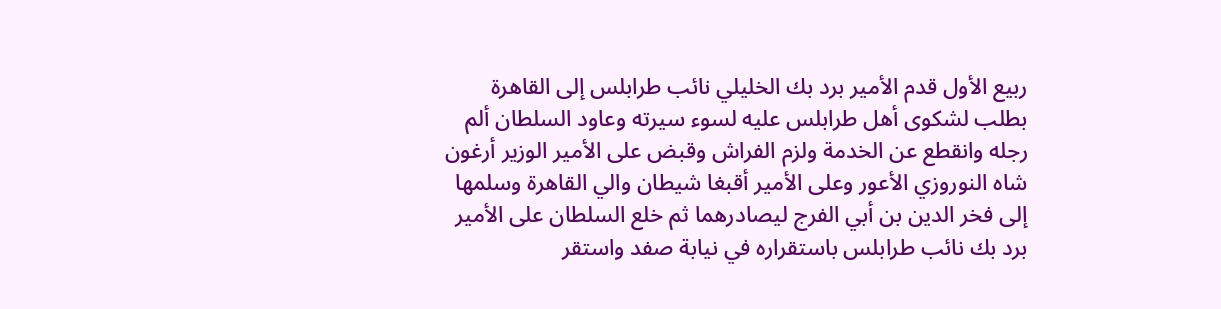ربيع الأول قدم الأمير برد بك الخليلي نائب طرابلس إلى القاهرة بطلب لشكوى أهل طرابلس عليه لسوء سيرته وعاود السلطان ألم رجله وانقطع عن الخدمة ولزم الفراش وقبض على الأمير الوزير أرغون شاه النوروزي الأعور وعلى الأمير أقبغا شيطان والي القاهرة وسلمها إلى فخر الدين بن أبي الفرج ليصادرهما ثم خلع السلطان على الأمير برد بك نائب طرابلس باستقراره في نيابة صفد واستقر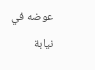عوضه في نيابة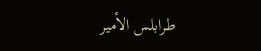طرابلس الأمير